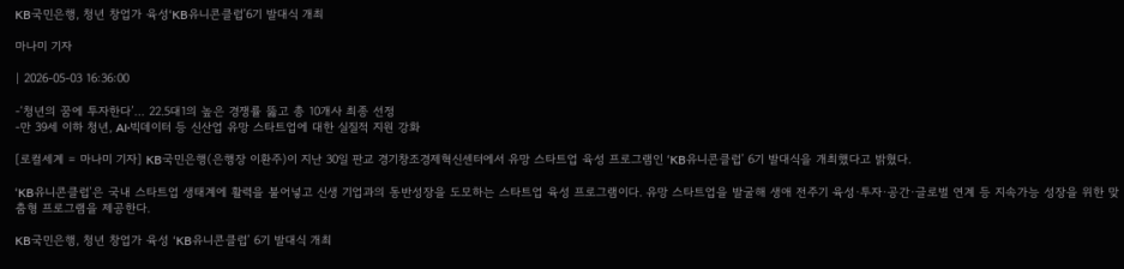KB국민은행, 청년 창업가 육성‘KB유니콘클럽’6기 발대식 개최

마나미 기자

| 2026-05-03 16:36:00

-‘청년의 꿈에 투자한다’… 22.5대1의 높은 경쟁률 뚫고 총 10개사 최종 선정
-만 39세 이하 청년, AI·빅데이터 등 신산업 유망 스타트업에 대한 실질적 지원 강화

[로컬세계 = 마나미 기자] KB국민은행(은행장 이환주)이 지난 30일 판교 경기창조경제혁신센터에서 유망 스타트업 육성 프로그램인 ‘KB유니콘클럽’ 6기 발대식을 개최했다고 밝혔다.

‘KB유니콘클럽’은 국내 스타트업 생태계에 활력을 불어넣고 신생 기업과의 동반성장을 도모하는 스타트업 육성 프로그램이다. 유망 스타트업을 발굴해 생애 전주기 육성·투자·공간·글로벌 연계 등 지속가능 성장을 위한 맞춤형 프로그램을 제공한다.

KB국민은행, 청년 창업가 육성 ‘KB유니콘클럽’ 6기 발대식 개최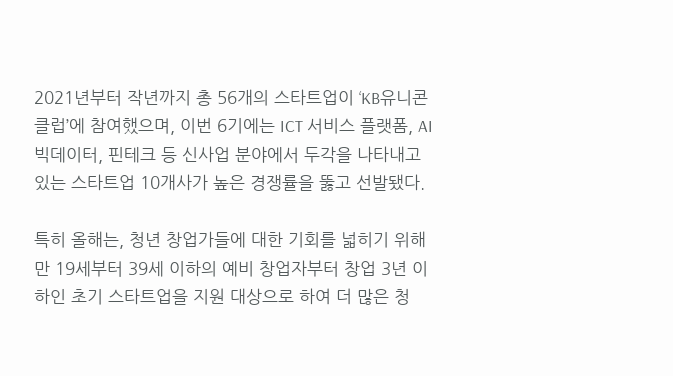2021년부터 작년까지 총 56개의 스타트업이 ‘KB유니콘클럽’에 참여했으며, 이번 6기에는 ICT 서비스 플랫폼, AI 빅데이터, 핀테크 등 신사업 분야에서 두각을 나타내고 있는 스타트업 10개사가 높은 경쟁률을 뚫고 선발됐다.

특히 올해는, 청년 창업가들에 대한 기회를 넓히기 위해 만 19세부터 39세 이하의 예비 창업자부터 창업 3년 이하인 초기 스타트업을 지원 대상으로 하여 더 많은 청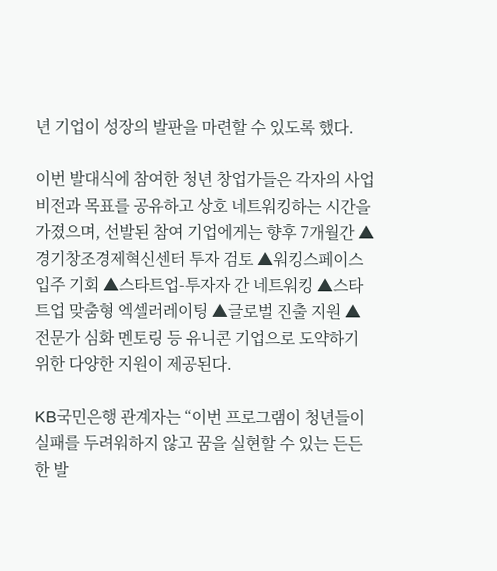년 기업이 성장의 발판을 마련할 수 있도록 했다.

이번 발대식에 참여한 청년 창업가들은 각자의 사업 비전과 목표를 공유하고 상호 네트워킹하는 시간을 가졌으며, 선발된 참여 기업에게는 향후 7개월간 ▲경기창조경제혁신센터 투자 검토 ▲워킹스페이스 입주 기회 ▲스타트업-투자자 간 네트워킹 ▲스타트업 맞춤형 엑셀러레이팅 ▲글로벌 진출 지원 ▲전문가 심화 멘토링 등 유니콘 기업으로 도약하기 위한 다양한 지원이 제공된다.

KB국민은행 관계자는 “이번 프로그램이 청년들이 실패를 두려워하지 않고 꿈을 실현할 수 있는 든든한 발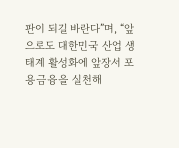판이 되길 바란다”며, “앞으로도 대한민국 산업 생태계 활성화에 앞장서 포용금융을 실천해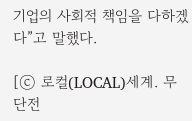기업의 사회적 책임을 다하겠다”고 말했다.

[ⓒ 로컬(LOCAL)세계. 무단전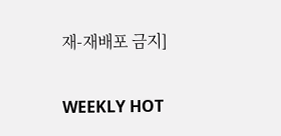재-재배포 금지]

WEEKLY HOT